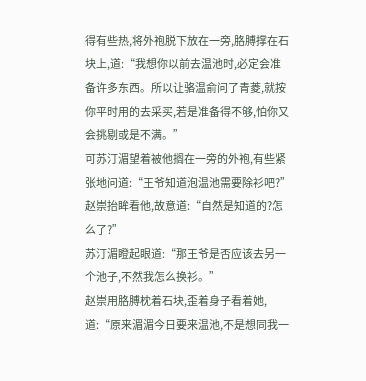得有些热,将外袍脱下放在一旁,胳膊撑在石块上,道:“我想你以前去温池时,必定会准备许多东西。所以让骆温俞问了青菱,就按你平时用的去采买,若是准备得不够,怕你又会挑剔或是不满。”
可苏汀湄望着被他搁在一旁的外袍,有些紧张地问道:“王爷知道泡温池需要除衫吧?”
赵崇抬眸看他,故意道:“自然是知道的?怎么了?”
苏汀湄瞪起眼道:“那王爷是否应该去另一个池子,不然我怎么换衫。”
赵崇用胳膊枕着石块,歪着身子看着她,道:“原来湄湄今日要来温池,不是想同我一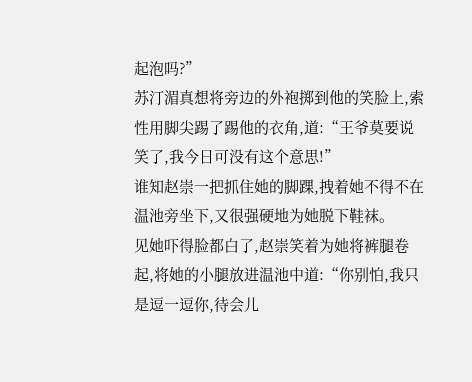起泡吗?”
苏汀湄真想将旁边的外袍掷到他的笑脸上,索性用脚尖踢了踢他的衣角,道:“王爷莫要说笑了,我今日可没有这个意思!”
谁知赵崇一把抓住她的脚踝,拽着她不得不在温池旁坐下,又很强硬地为她脱下鞋袜。
见她吓得脸都白了,赵崇笑着为她将裤腿卷起,将她的小腿放进温池中道:“你别怕,我只是逗一逗你,待会儿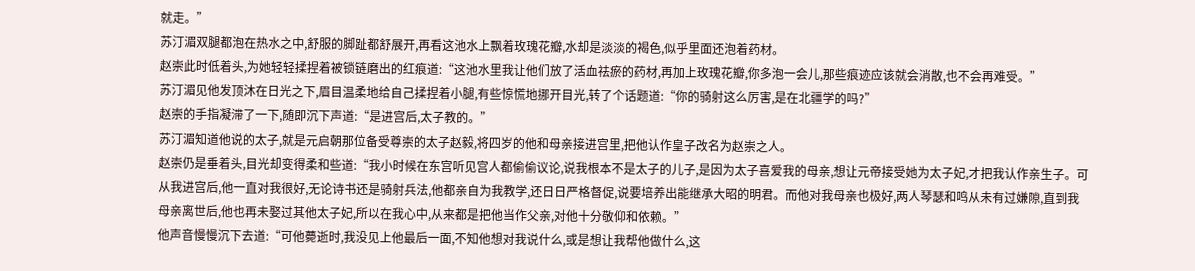就走。”
苏汀湄双腿都泡在热水之中,舒服的脚趾都舒展开,再看这池水上飘着玫瑰花瓣,水却是淡淡的褐色,似乎里面还泡着药材。
赵崇此时低着头,为她轻轻揉捏着被锁链磨出的红痕道:“这池水里我让他们放了活血祛瘀的药材,再加上玫瑰花瓣,你多泡一会儿,那些痕迹应该就会消散,也不会再难受。”
苏汀湄见他发顶沐在日光之下,眉目温柔地给自己揉捏着小腿,有些惊慌地挪开目光,转了个话题道:“你的骑射这么厉害,是在北疆学的吗?”
赵崇的手指凝滞了一下,随即沉下声道:“是进宫后,太子教的。”
苏汀湄知道他说的太子,就是元启朝那位备受尊崇的太子赵毅,将四岁的他和母亲接进宫里,把他认作皇子改名为赵崇之人。
赵崇仍是垂着头,目光却变得柔和些道:“我小时候在东宫听见宫人都偷偷议论,说我根本不是太子的儿子,是因为太子喜爱我的母亲,想让元帝接受她为太子妃,才把我认作亲生子。可从我进宫后,他一直对我很好,无论诗书还是骑射兵法,他都亲自为我教学,还日日严格督促,说要培养出能继承大昭的明君。而他对我母亲也极好,两人琴瑟和鸣从未有过嫌隙,直到我母亲离世后,他也再未娶过其他太子妃,所以在我心中,从来都是把他当作父亲,对他十分敬仰和依赖。”
他声音慢慢沉下去道:“可他薨逝时,我没见上他最后一面,不知他想对我说什么,或是想让我帮他做什么,这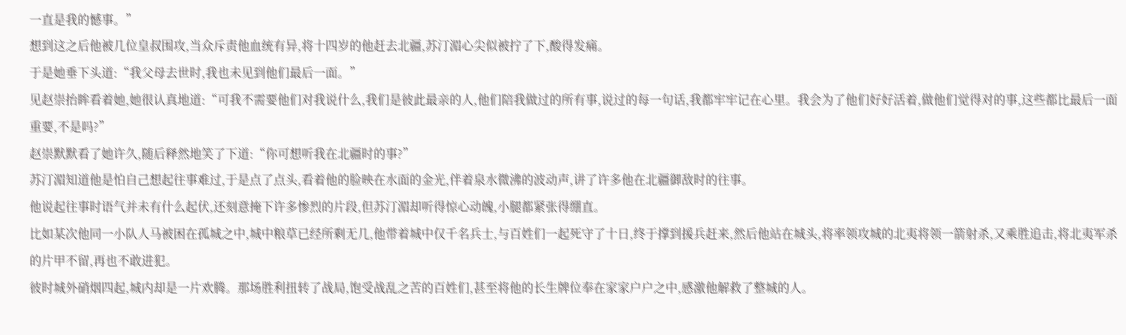一直是我的憾事。”
想到这之后他被几位皇叔围攻,当众斥责他血统有异,将十四岁的他赶去北疆,苏汀湄心尖似被拧了下,酸得发痛。
于是她垂下头道:“我父母去世时,我也未见到他们最后一面。”
见赵崇抬眸看着她,她很认真地道:“可我不需要他们对我说什么,我们是彼此最亲的人,他们陪我做过的所有事,说过的每一句话,我都牢牢记在心里。我会为了他们好好活着,做他们觉得对的事,这些都比最后一面重要,不是吗?”
赵崇默默看了她许久,随后释然地笑了下道:“你可想听我在北疆时的事?”
苏汀湄知道他是怕自己想起往事难过,于是点了点头,看着他的脸映在水面的金光,伴着泉水微沸的波动声,讲了许多他在北疆御敌时的往事。
他说起往事时语气并未有什么起伏,还刻意掩下许多惨烈的片段,但苏汀湄却听得惊心动魄,小腿都紧张得绷直。
比如某次他同一小队人马被困在孤城之中,城中粮草已经所剩无几,他带着城中仅千名兵士,与百姓们一起死守了十日,终于撑到援兵赶来,然后他站在城头,将率领攻城的北夷将领一箭射杀,又乘胜追击,将北夷军杀的片甲不留,再也不敢进犯。
彼时城外硝烟四起,城内却是一片欢腾。那场胜利扭转了战局,饱受战乱之苦的百姓们,甚至将他的长生牌位奉在家家户户之中,感激他解救了整城的人。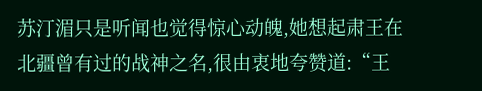苏汀湄只是听闻也觉得惊心动魄,她想起肃王在北疆曾有过的战神之名,很由衷地夸赞道:“王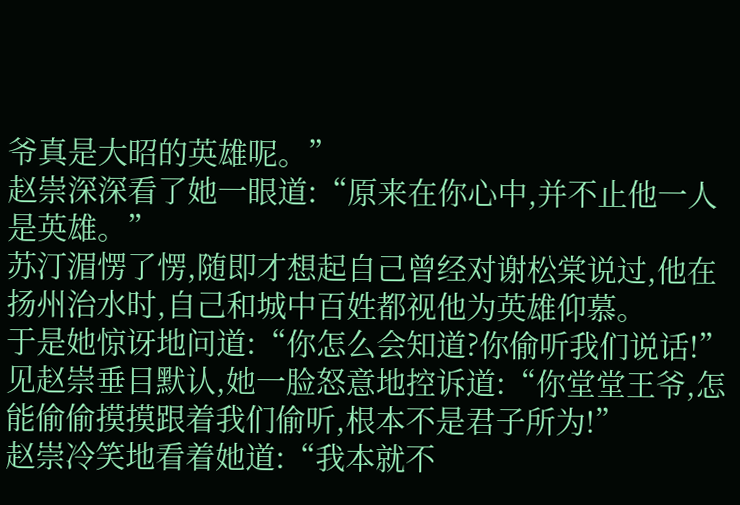爷真是大昭的英雄呢。”
赵崇深深看了她一眼道:“原来在你心中,并不止他一人是英雄。”
苏汀湄愣了愣,随即才想起自己曾经对谢松棠说过,他在扬州治水时,自己和城中百姓都视他为英雄仰慕。
于是她惊讶地问道:“你怎么会知道?你偷听我们说话!”
见赵崇垂目默认,她一脸怒意地控诉道:“你堂堂王爷,怎能偷偷摸摸跟着我们偷听,根本不是君子所为!”
赵崇冷笑地看着她道:“我本就不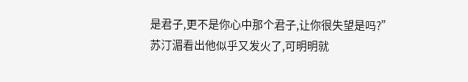是君子,更不是你心中那个君子,让你很失望是吗?”
苏汀湄看出他似乎又发火了,可明明就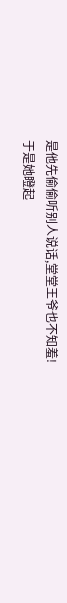是他先偷偷听别人说话,堂堂王爷也不知羞!
于是她瞪起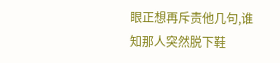眼正想再斥责他几句,谁知那人突然脱下鞋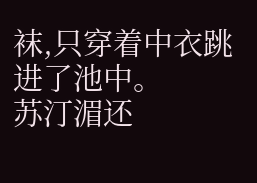袜,只穿着中衣跳进了池中。
苏汀湄还